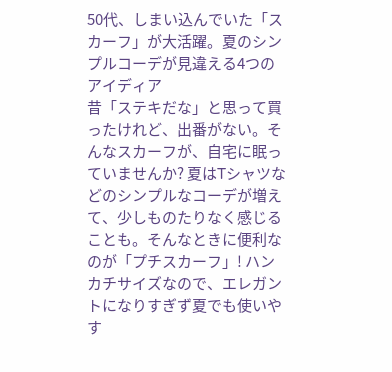50代、しまい込んでいた「スカーフ」が大活躍。夏のシンプルコーデが見違える4つのアイディア
昔「ステキだな」と思って買ったけれど、出番がない。そんなスカーフが、自宅に眠っていませんか? 夏はTシャツなどのシンプルなコーデが増えて、少しものたりなく感じることも。そんなときに便利なのが「プチスカーフ」! ハンカチサイズなので、エレガントになりすぎず夏でも使いやす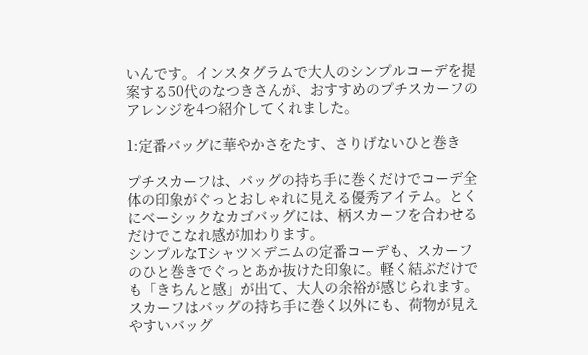いんです。インスタグラムで大人のシンプルコーデを提案する50代のなつきさんが、おすすめのプチスカーフのアレンジを4つ紹介してくれました。

1:定番バッグに華やかさをたす、さりげないひと巻き

プチスカーフは、バッグの持ち手に巻くだけでコーデ全体の印象がぐっとおしゃれに見える優秀アイテム。とくにベーシックなカゴバッグには、柄スカーフを合わせるだけでこなれ感が加わります。
シンプルなTシャツ×デニムの定番コーデも、スカーフのひと巻きでぐっとあか抜けた印象に。軽く結ぶだけでも「きちんと感」が出て、大人の余裕が感じられます。
スカーフはバッグの持ち手に巻く以外にも、荷物が見えやすいバッグ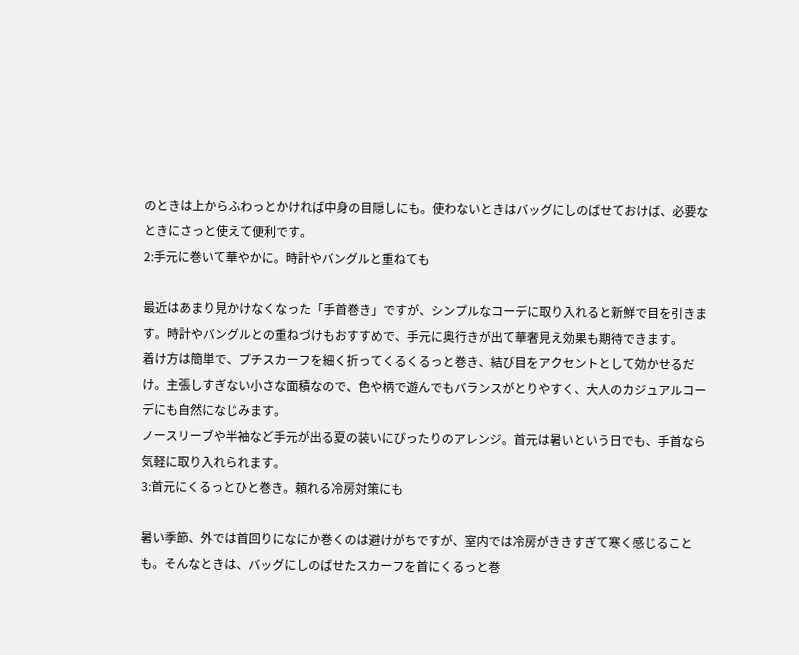のときは上からふわっとかければ中身の目隠しにも。使わないときはバッグにしのばせておけば、必要なときにさっと使えて便利です。
2:手元に巻いて華やかに。時計やバングルと重ねても

最近はあまり見かけなくなった「手首巻き」ですが、シンプルなコーデに取り入れると新鮮で目を引きます。時計やバングルとの重ねづけもおすすめで、手元に奥行きが出て華奢見え効果も期待できます。
着け方は簡単で、プチスカーフを細く折ってくるくるっと巻き、結び目をアクセントとして効かせるだけ。主張しすぎない小さな面積なので、色や柄で遊んでもバランスがとりやすく、大人のカジュアルコーデにも自然になじみます。
ノースリーブや半袖など手元が出る夏の装いにぴったりのアレンジ。首元は暑いという日でも、手首なら気軽に取り入れられます。
3:首元にくるっとひと巻き。頼れる冷房対策にも

暑い季節、外では首回りになにか巻くのは避けがちですが、室内では冷房がききすぎて寒く感じることも。そんなときは、バッグにしのばせたスカーフを首にくるっと巻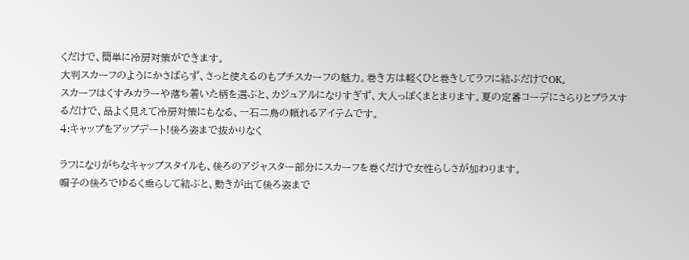くだけで、簡単に冷房対策ができます。
大判スカーフのようにかさばらず、さっと使えるのもプチスカーフの魅力。巻き方は軽くひと巻きしてラフに結ぶだけでOK。
スカーフはくすみカラーや落ち着いた柄を選ぶと、カジュアルになりすぎず、大人っぽくまとまります。夏の定番コーデにさらりとプラスするだけで、品よく見えて冷房対策にもなる、一石二鳥の頼れるアイテムです。
4:キャップをアップデート!後ろ姿まで抜かりなく

ラフになりがちなキャップスタイルも、後ろのアジャスター部分にスカーフを巻くだけで女性らしさが加わります。
帽子の後ろでゆるく垂らして結ぶと、動きが出て後ろ姿まで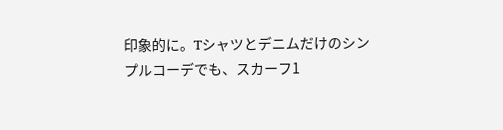印象的に。Tシャツとデニムだけのシンプルコーデでも、スカーフ1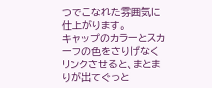つでこなれた雰囲気に仕上がります。
キャップのカラーとスカーフの色をさりげなくリンクさせると、まとまりが出てぐっと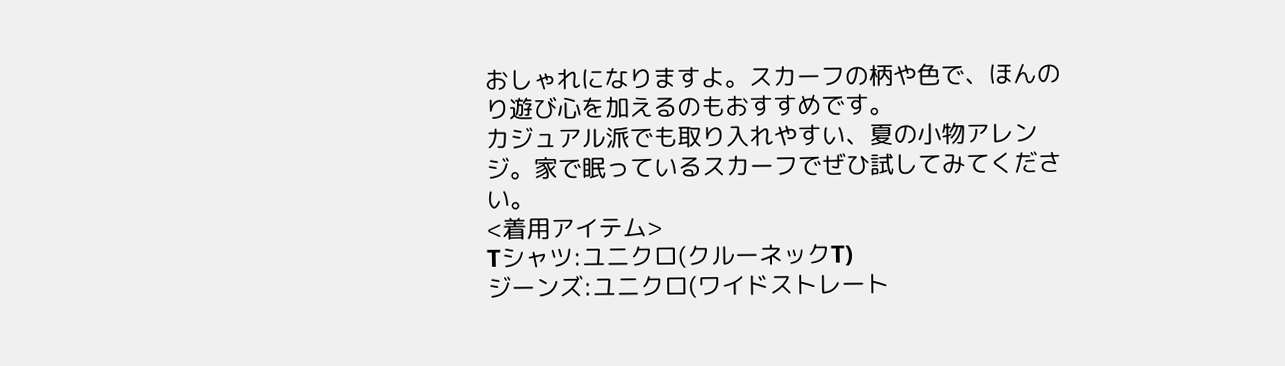おしゃれになりますよ。スカーフの柄や色で、ほんのり遊び心を加えるのもおすすめです。
カジュアル派でも取り入れやすい、夏の小物アレンジ。家で眠っているスカーフでぜひ試してみてください。
<着用アイテム>
Tシャツ:ユニクロ(クルーネックT)
ジーンズ:ユニクロ(ワイドストレート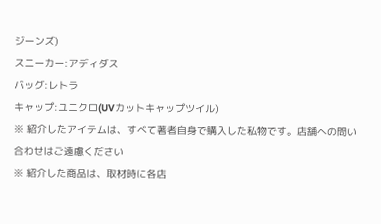ジーンズ)
スニーカー:アディダス
バッグ:レトラ
キャップ:ユニクロ(UVカットキャップツイル)
※ 紹介したアイテムは、すべて著者自身で購入した私物です。店舗への問い合わせはご遠慮ください
※ 紹介した商品は、取材時に各店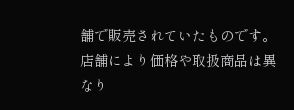舗で販売されていたものです。店舗により価格や取扱商品は異なり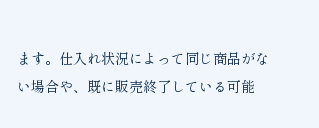ます。仕入れ状況によって同じ商品がない場合や、既に販売終了している可能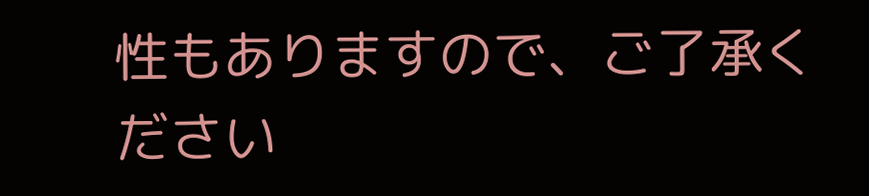性もありますので、ご了承ください